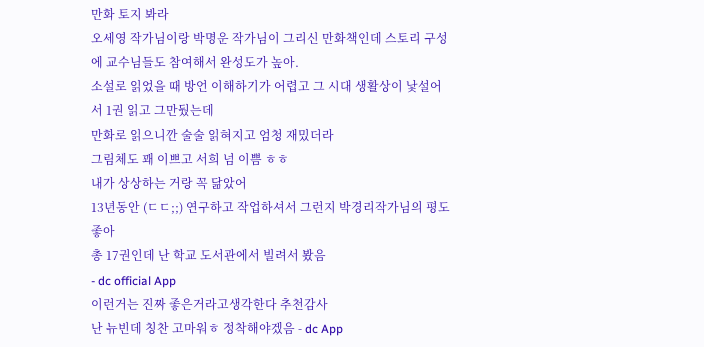만화 토지 봐라
오세영 작가님이랑 박명운 작가님이 그리신 만화책인데 스토리 구성에 교수님들도 참여해서 완성도가 높아.
소설로 읽었을 때 방언 이해하기가 어렵고 그 시대 생활상이 낯설어서 1권 읽고 그만뒀는데
만화로 읽으니깐 술술 읽혀지고 엄청 재밌더라
그림체도 꽤 이쁘고 서희 넘 이쁨 ㅎㅎ
내가 상상하는 거랑 꼭 닮았어
13년동안 (ㄷㄷ;;) 연구하고 작업하셔서 그런지 박경리작가님의 평도 좋아
총 17권인데 난 학교 도서관에서 빌려서 봤음
- dc official App
이런거는 진짜 좋은거라고생각한다 추천감사
난 뉴빈데 칭찬 고마워ㅎ 정착해야겠음 - dc App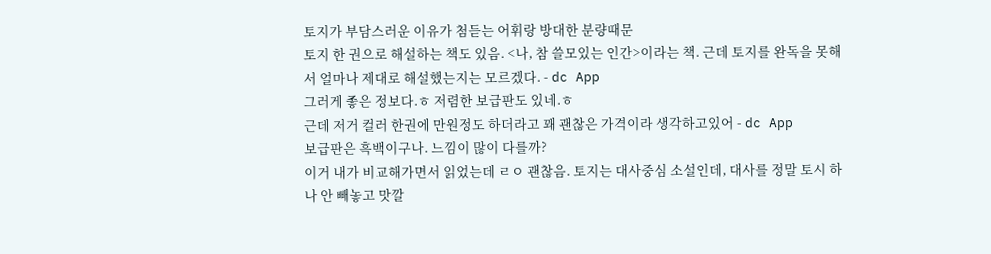토지가 부담스러운 이유가 첨듣는 어휘랑 방대한 분량때문
토지 한 권으로 해설하는 책도 있음. <나, 참 쓸모있는 인간>이라는 책. 근데 토지를 완독을 못해서 얼마나 제대로 해설했는지는 모르겠다. - dc App
그러게 좋은 정보다.ㅎ 저렴한 보급판도 있네.ㅎ
근데 저거 컬러 한권에 만원정도 하더라고 꽤 괜찮은 가격이라 생각하고있어 - dc App
보급판은 흑백이구나. 느낌이 많이 다를까?
이거 내가 비교해가면서 읽었는데 ㄹㅇ 괜찮음. 토지는 대사중심 소설인데, 대사를 정말 토시 하나 안 빼놓고 맛깔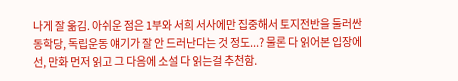나게 잘 옮김. 아쉬운 점은 1부와 서희 서사에만 집중해서 토지전반을 둘러싼 동학당, 독립운동 얘기가 잘 안 드러난다는 것 정도...? 물론 다 읽어본 입장에선, 만화 먼저 읽고 그 다음에 소설 다 읽는걸 추천함.